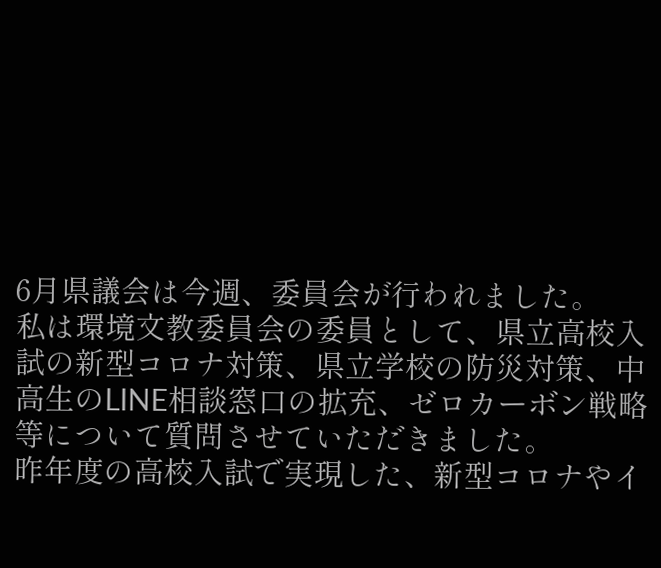6月県議会は今週、委員会が行われました。
私は環境文教委員会の委員として、県立高校入試の新型コロナ対策、県立学校の防災対策、中高生のLINE相談窓口の拡充、ゼロカーボン戦略等について質問させていただきました。
昨年度の高校入試で実現した、新型コロナやイ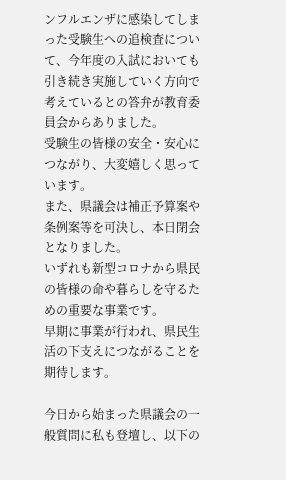ンフルエンザに感染してしまった受験生への追検査について、今年度の入試においても引き続き実施していく方向で考えているとの答弁が教育委員会からありました。
受験生の皆様の安全・安心につながり、大変嬉しく思っています。
また、県議会は補正予算案や条例案等を可決し、本日閉会となりました。
いずれも新型コロナから県民の皆様の命や暮らしを守るための重要な事業です。
早期に事業が行われ、県民生活の下支えにつながることを期待します。

今日から始まった県議会の一般質問に私も登壇し、以下の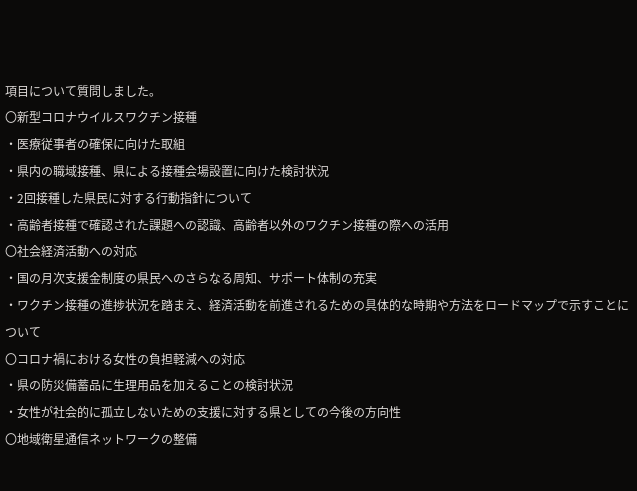項目について質問しました。
〇新型コロナウイルスワクチン接種
・医療従事者の確保に向けた取組
・県内の職域接種、県による接種会場設置に向けた検討状況
・2回接種した県民に対する行動指針について
・高齢者接種で確認された課題への認識、高齢者以外のワクチン接種の際への活用
〇社会経済活動への対応
・国の月次支援金制度の県民へのさらなる周知、サポート体制の充実
・ワクチン接種の進捗状況を踏まえ、経済活動を前進されるための具体的な時期や方法をロードマップで示すことについて
〇コロナ禍における女性の負担軽減への対応
・県の防災備蓄品に生理用品を加えることの検討状況
・女性が社会的に孤立しないための支援に対する県としての今後の方向性
〇地域衛星通信ネットワークの整備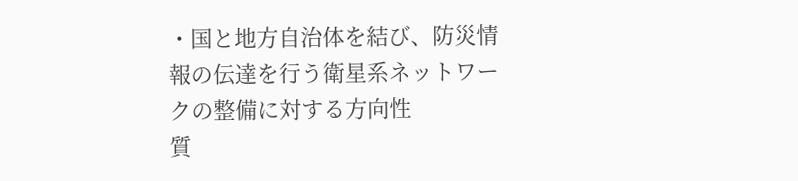・国と地方自治体を結び、防災情報の伝達を行う衛星系ネットワークの整備に対する方向性
質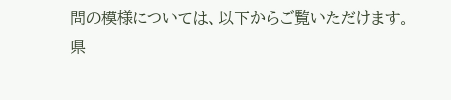問の模様については、以下からご覧いただけます。
県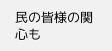民の皆様の関心も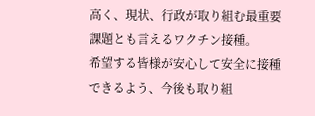高く、現状、行政が取り組む最重要課題とも言えるワクチン接種。
希望する皆様が安心して安全に接種できるよう、今後も取り組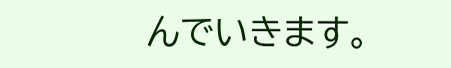んでいきます。